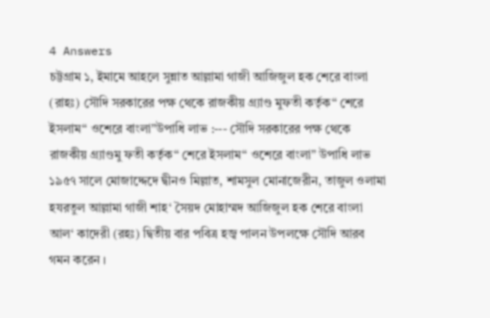4 Answers
চট্টগ্রাম ১, ইমামে আহলে সুন্নাত আল্লামা গাজী আজিজুল হক শেরে বাংলা (রাহঃ) সৌদি সরকারের পক্ষ থেকে রাজকীয় গ্র্যাণ্ড মুফতী কর্তৃক“ শেরে ইসলাম“ ওশেরে বাংলা”উপাধি লাভ :--- সৌদি সরকারের পক্ষ থেকে রাজকীয় গ্র্যাণ্ডমু ফতী কর্তৃক“ শেরে ইসলাম“ ওশেরে বাংলা” উপাধি লাভ ১৯৫৭ সালে মোজাদ্দেদে দ্বীনও মিল্লাত, শামসুল মোনাজেরীন, তাজুল ওলামা হযরতুল আল্লামা গাজী শাহ‘ সৈয়দ মোহাম্মদ আজিজুল হক শেরে বাংলা আল‘ কাদেরী (রহঃ) দ্বিতীয় বার পবিত্র হজ্ব পালন উপলক্ষে সৌদি আরব গমন করেন ।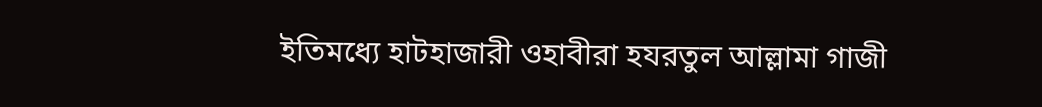ইতিমধ্যে হাটহাজারী ওহাবীরা হযরতুল আল্লামা গাজী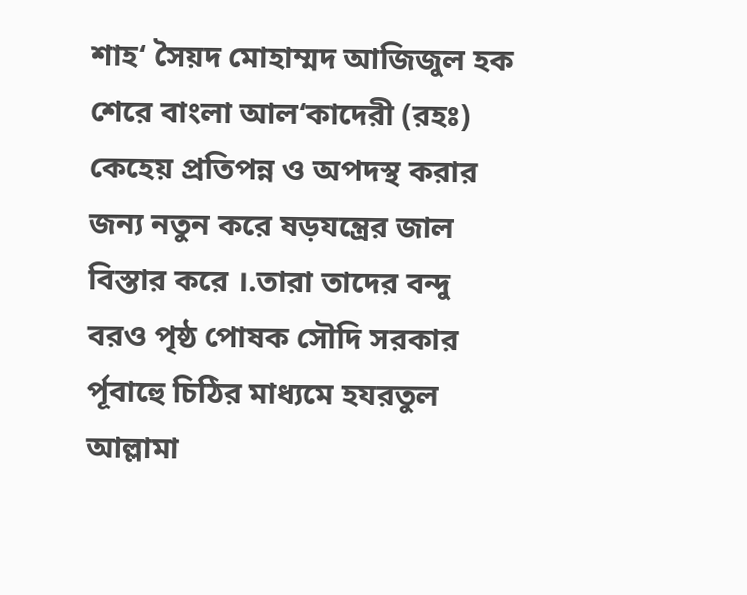শাহ‘ সৈয়দ মোহাম্মদ আজিজুল হক শেরে বাংলা আল‘কাদেরী (রহঃ) কেহেয় প্রতিপন্ন ও অপদস্থ করার জন্য নতুন করে ষড়যন্ত্রের জাল বিস্তার করে ।.তারা তাদের বন্দু বরও পৃষ্ঠ পোষক সৌদি সরকার র্পূবাহেু চিঠির মাধ্যমে হযরতুল আল্লামা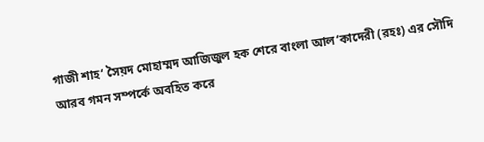গাজী শাহ‘ সৈয়দ মোহাম্মদ আজিজুল হক শেরে বাংলা আল‘কাদেরী (রহঃ) এর সৌদি আরব গমন সম্পর্কে অবহিত করে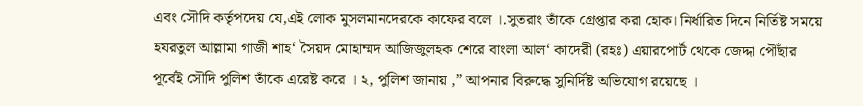এবং সৌদি কর্তৃপদেয় যে,এই লোক মুসলমানদেরকে কাফের বলে ।.সুতরাং তাঁকে গ্রেপ্তার করা হোক। নির্ধারিত দিনে নির্তিষ্ট সময়ে হযরতুল আল্লামা গাজী শাহ‘ সৈয়দ মোহাম্মদ আজিজুলহক শেরে বাংলা আল‘ কাদেরী (রহঃ) এয়ারপোর্ট থেকে জেদ্দা পৌঁছার পূর্বেই সৌদি পুলিশ তাঁকে এরেষ্ট করে । ২, পুলিশ জানায় ,” আপনার বিরুদ্ধে সুনির্দিষ্ট অভিযোগ রয়েছে ।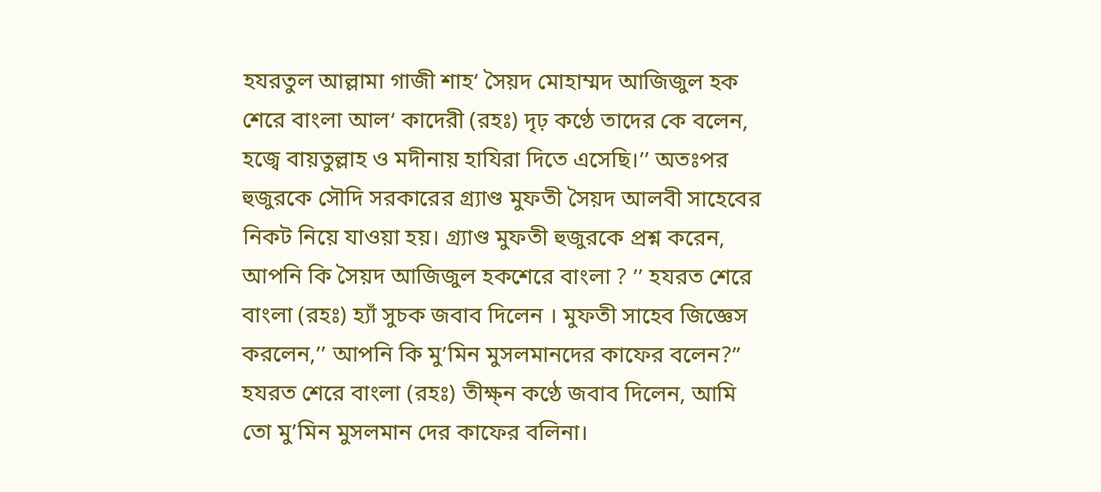হযরতুল আল্লামা গাজী শাহ‘ সৈয়দ মোহাম্মদ আজিজুল হক শেরে বাংলা আল‘ কাদেরী (রহঃ) দৃঢ় কণ্ঠে তাদের কে বলেন, হজ্বে বায়তুল্লাহ ও মদীনায় হাযিরা দিতে এসেছি।’’ অতঃপর হুজুরকে সৌদি সরকারের গ্র্যাণ্ড মুফতী সৈয়দ আলবী সাহেবের নিকট নিয়ে যাওয়া হয়। গ্র্যাণ্ড মুফতী হুজুরকে প্রশ্ন করেন, আপনি কি সৈয়দ আজিজুল হকশেরে বাংলা ? ’’ হযরত শেরে বাংলা (রহঃ) হ্যাঁ সুচক জবাব দিলেন । মুফতী সাহেব জিজ্ঞেস করলেন,’’ আপনি কি মু’মিন মুসলমানদের কাফের বলেন?” হযরত শেরে বাংলা (রহঃ) তীক্ষ্ন কণ্ঠে জবাব দিলেন, আমি তো মু’মিন মুসলমান দের কাফের বলিনা।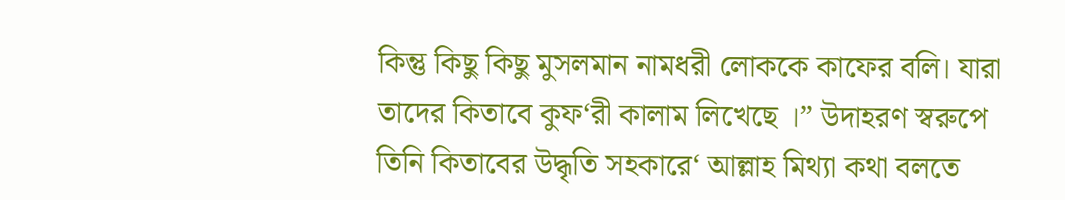কিন্তু কিছু কিছু মুসলমান নামধরী লোককে কাফের বলি। যারা তাদের কিতাবে কুফ‘রী কালাম লিখেছে ।” উদাহরণ স্বরুপে তিনি কিতাবের উদ্ধৃতি সহকারে‘ আল্লাহ মিথ্যা কথা বলতে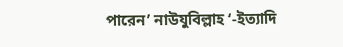পারেন’ নাউযুবিল্লাহ ‘-ইত্যাদি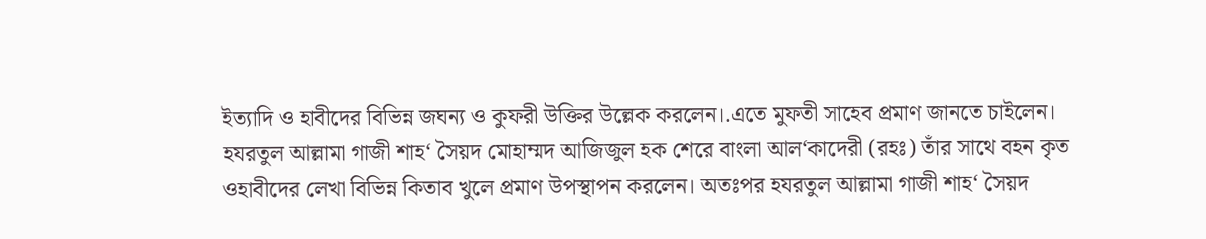ইত্যাদি ও হাবীদের বিভিন্ন জঘন্য ও কুফরী উক্তির উল্লেক করলেন।.এতে মুফতী সাহেব প্রমাণ জানতে চাইলেন। হযরতুল আল্লামা গাজী শাহ‘ সৈয়দ মোহাম্মদ আজিজুল হক শেরে বাংলা আল‘কাদেরী (রহঃ) তাঁর সাথে বহন কৃত ওহাবীদের লেখা বিভিন্ন কিতাব খুলে প্রমাণ উপস্থাপন করলেন। অতঃপর হযরতুল আল্লামা গাজী শাহ‘ সৈয়দ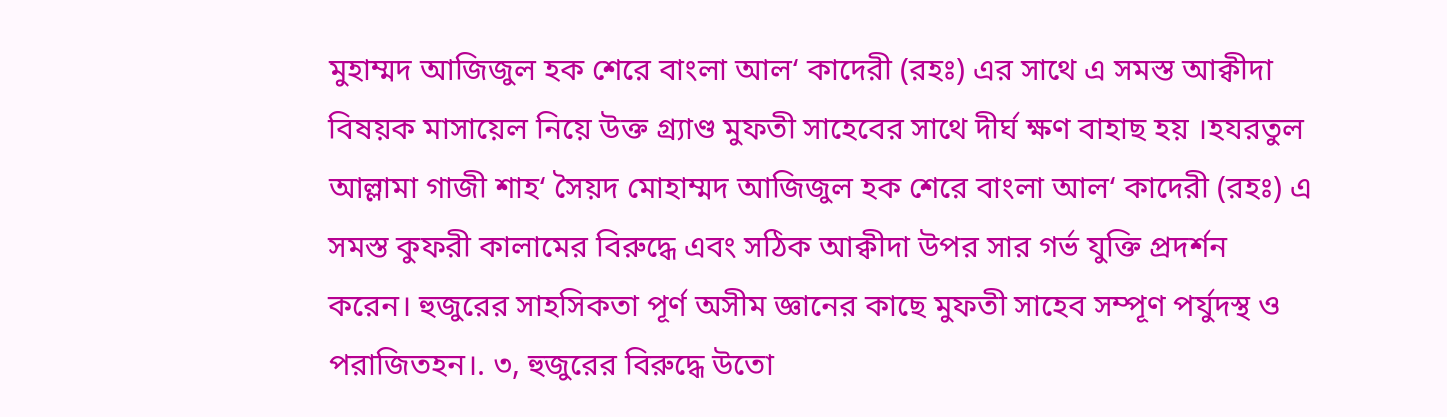মুহাম্মদ আজিজুল হক শেরে বাংলা আল‘ কাদেরী (রহঃ) এর সাথে এ সমস্ত আক্বীদা বিষয়ক মাসায়েল নিয়ে উক্ত গ্র্যাণ্ড মুফতী সাহেবের সাথে দীর্ঘ ক্ষণ বাহাছ হয় ।হযরতুল আল্লামা গাজী শাহ‘ সৈয়দ মোহাম্মদ আজিজুল হক শেরে বাংলা আল‘ কাদেরী (রহঃ) এ সমস্ত কুফরী কালামের বিরুদ্ধে এবং সঠিক আক্বীদা উপর সার গর্ভ যুক্তি প্রদর্শন করেন। হুজুরের সাহসিকতা পূর্ণ অসীম জ্ঞানের কাছে মুফতী সাহেব সম্পূণ পর্যুদস্থ ও পরাজিতহন।. ৩, হুজুরের বিরুদ্ধে উতো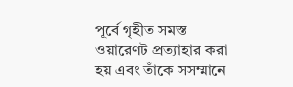পূর্বে গৃহীত সমস্ত ওয়ারেণট প্রত্যাহার করা হয় এবং তাঁকে সসম্মানে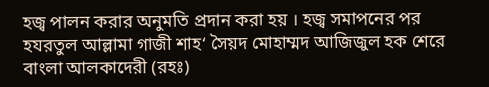হজ্ব পালন করার অনুমতি প্রদান করা হয় । হজ্ব সমাপনের পর হযরতুল আল্লামা গাজী শাহ‘ সৈয়দ মোহাম্মদ আজিজুল হক শেরে বাংলা আলকাদেরী (রহঃ)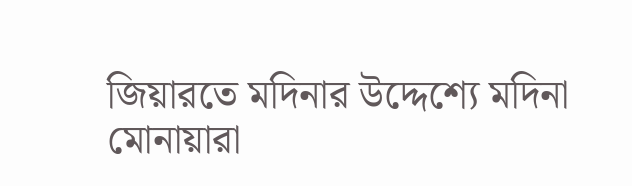জিয়ারতে মদিনার উদ্দেশ্যে মদিনা মোনায়ারা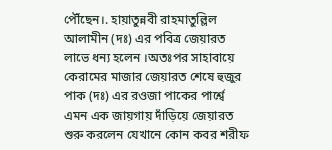পৌঁছেন।. হায়াতুন্নবী রাহমাতুল্লিল আলামীন (দঃ) এর পবিত্র জেয়ারত লাভে ধন্য হলেন ।অতঃপর সাহাবায়ে কেরামের মাজার জেয়ারত শেষে হুজুর পাক (দঃ) এর রওজা পাকের পার্শ্বে এমন এক জায়গায় দাঁড়িয়ে জেয়ারত শুরু করলেন যেখানে কোন কবর শরীফ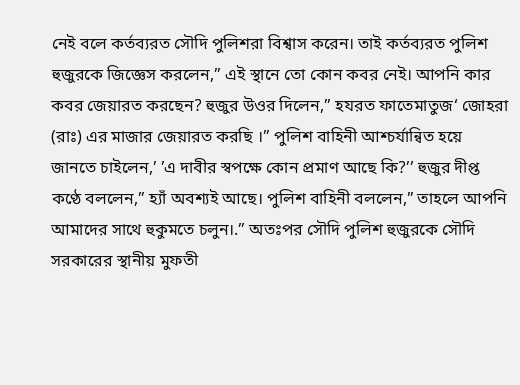নেই বলে কর্তব্যরত সৌদি পুলিশরা বিশ্বাস করেন। তাই কর্তব্যরত পুলিশ হুজুরকে জিজ্ঞেস করলেন,’’ এই স্থানে তো কোন কবর নেই। আপনি কার কবর জেয়ারত করছেন? হুজুর উওর দিলেন,’’ হযরত ফাতেমাতুজ‘ জোহরা (রাঃ) এর মাজার জেয়ারত করছি ।’’ পুলিশ বাহিনী আশ্চর্যান্বিত হয়ে জানতে চাইলেন,’ ’এ দাবীর স্বপক্ষে কোন প্রমাণ আছে কি?’’ হুজুর দীপ্ত কণ্ঠে বললেন,” হ্যাঁ অবশ্যই আছে। পুলিশ বাহিনী বললেন,” তাহলে আপনি আমাদের সাথে হুকুমতে চলুন।.’’ অতঃপর সৌদি পুলিশ হুজুরকে সৌদি সরকারের স্থানীয় মুফতী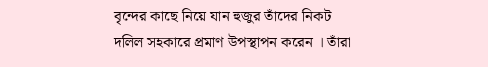বৃন্দের কাছে নিয়ে যান হুজুর তাঁদের নিকট দলিল সহকারে প্রমাণ উপস্থাপন করেন । তাঁরা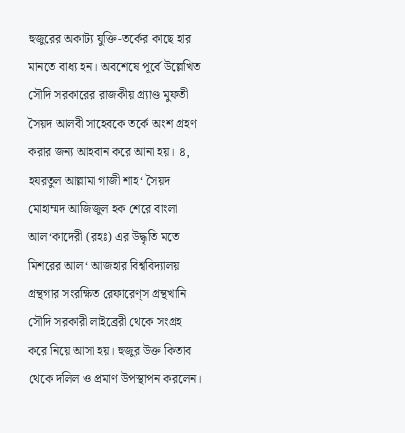হুজুরের অকাট্য যুক্তি-তর্কের কাছে হার মানতে বাধ্য হন। অবশেষে পূর্বে উল্লেখিত সৌদি সরকারের রাজকীয় গ্র্যাণ্ড মুফতী সৈয়দ আলবী সাহেবকে তর্কে অংশ গ্রহণ করার জন্য আহবান করে আনা হয়। ৪, হযরতুল আল্লামা গাজী শাহ‘ সৈয়দ মোহাম্মদ আজিজুল হক শেরে বাংলা আল‘কাদেরী (রহঃ) এর উদ্ধৃতি মতে মিশরের আল‘ আজহার বিশ্ববিদ্যালয় গ্রন্থগার সংরক্ষিত রেফারেণ্স গ্রন্থখানি সৌদি সরকারী লাইব্রেরী থেকে সংগ্রহ করে নিয়ে আসা হয়। হুজুর উক্ত কিতাব থেকে দলিল ও প্রমাণ উপস্থাপন করলেন।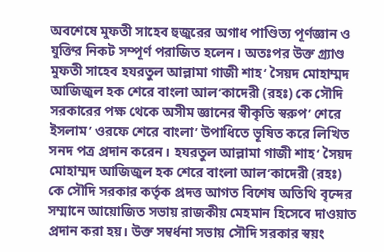অবশেষে মুফতী সাহেব হুজুরের অগাধ পাণ্ডিত্য পূর্ণজ্ঞান ও যুক্তির নিকট সম্পূর্ণ পরাজিত হলেন। অতঃপর উক্ত গ্র্যাণ্ড মুফতী সাহেব হযরতুল আল্লামা গাজী শাহ‘ সৈয়দ মোহাম্মদ আজিজুল হক শেরে বাংলা আল‘কাদেরী (রহঃ) কে সৌদি সরকারের পক্ষ থেকে অসীম জ্ঞানের স্বীকৃতি স্বরুপ’ শেরে ইসলাম’ ওরফে শেরে বাংলা’ উপাধিতে ভূষিত করে লিখিত সনদ পত্র প্রদান করেন। হযরতুল আল্লামা গাজী শাহ‘ সৈয়দ মোহাম্মদ আজিজুল হক শেরে বাংলা আল‘কাদেরী (রহঃ) কে সৌদি সরকার কর্তৃক প্রদত্ত আগত বিশেষ অতিথি বৃন্দের সম্মানে আয়োজিত সভায় রাজকীয় মেহমান হিসেবে দাওয়াত প্রদান করা হয়। উক্ত সম্বর্ধনা সভায় সৌদি সরকার স্বয়ং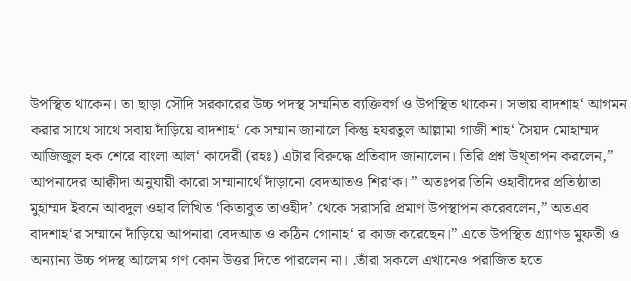উপস্থিত থাকেন। তা ছাড়া সৌদি সরকারের উচ্চ পদস্থ সম্মনিত ব্যক্তিবর্গ ও উপস্থিত থাকেন। সভায় বাদশাহ‘ আগমন করার সাথে সাথে সবায় দাঁড়িয়ে বাদশাহ‘ কে সম্মান জানালে কিন্তু হযরতুল আল্লামা গাজী শাহ‘ সৈয়দ মোহাম্মদ আজিজুল হক শেরে বাংলা আল‘ কাদেরী (রহঃ) এটার বিরুদ্ধে প্রতিবাদ জানালেন। তিরি প্রশ্ন উথ্তাপন করলেন,” আপনাদের আক্বীদা অনুযায়ী কারো সম্মানার্থে দাঁড়ানো বেদআতও শির‘ক। ” অতঃপর তিনি ওহাবীদের প্রতিষ্ঠাতা মুহাম্মদ ইবনে আবদুল ওহাব লিখিত ‘কিতাবুত তাওহীদ’ থেকে সরাসরি প্রমাণ উপস্থাপন করেবলেন,” অতএব বাদশাহ‘র সম্মানে দাঁড়িয়ে আপনারা বেদআত ও কঠিন গোনাহ‘ র কাজ করেছেন।” এতে উপস্থিত গ্র্যাণড মুফতী ও অন্যান্য উচ্চ পদস্থ আলেম গণ কোন উত্তর দিতে পারলেন না। .তাঁরা সকলে এখানেও পরাজিত হতে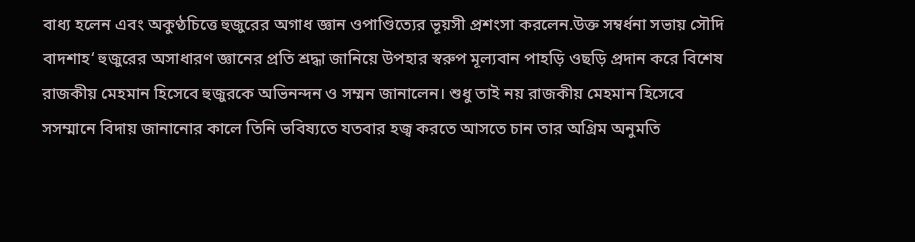বাধ্য হলেন এবং অকুণ্ঠচিত্তে হুজুরের অগাধ জ্ঞান ওপাণ্ডিত্যের ভূয়সী প্রশংসা করলেন.উক্ত সম্বর্ধনা সভায় সৌদি বাদশাহ‘ হুজুরের অসাধারণ জ্ঞানের প্রতি শ্রদ্ধা জানিয়ে উপহার স্বরুপ মূল্যবান পাহড়ি ওছড়ি প্রদান করে বিশেষ রাজকীয় মেহমান হিসেবে হুজুরকে অভিনন্দন ও সম্মন জানালেন। শুধু তাই নয় রাজকীয় মেহমান হিসেবে সসম্মানে বিদায় জানানোর কালে তিনি ভবিষ্যতে যতবার হজ্ব করতে আসতে চান তার অগ্রিম অনুমতি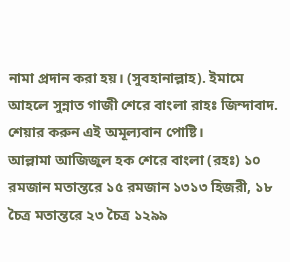নামা প্রদান করা হয়। (সুবহানাল্লাহ). ইমামে আহলে সুন্নাত গাজী শেরে বাংলা রাহঃ জিন্দাবাদ. শেয়ার করুন এই অমূল্যবান পোষ্টি।
আল্লামা আজিজুল হক শেরে বাংলা (রহঃ) ১০ রমজান মতান্তরে ১৫ রমজান ১৩১৩ হিজরী, ১৮ চৈত্র মতান্তরে ২৩ চৈত্র ১২৯৯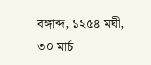বঙ্গাব্দ, ১২৫৪ মঘী, ৩০ মার্চ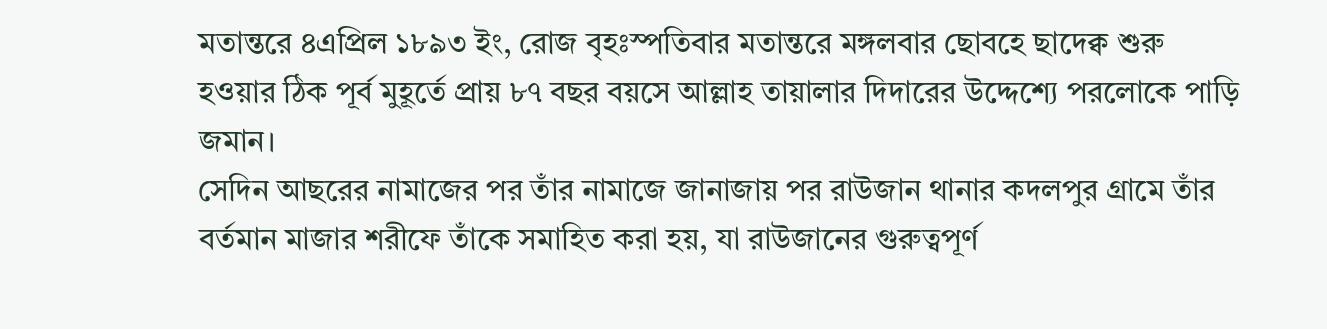মতান্তরে ৪এপ্রিল ১৮৯৩ ইং, রোজ বৃহঃস্পতিবার মতান্তরে মঙ্গলবার ছোবহে ছাদেক্ব শুরু হওয়ার ঠিক পূর্ব মুহূর্তে প্রায় ৮৭ বছর বয়সে আল্লাহ তায়ালার দিদারের উদ্দেশ্যে পরলোকে পাড়ি জমান।
সেদিন আছরের নামাজের পর তাঁর নামাজে জানাজায় পর রাউজান থানার কদলপুর গ্রামে তাঁর বর্তমান মাজার শরীফে তাঁকে সমাহিত করা হয়, যা রাউজানের গুরুত্বপূর্ণ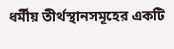ধর্মীয় তীর্থস্থানসমূহের একটি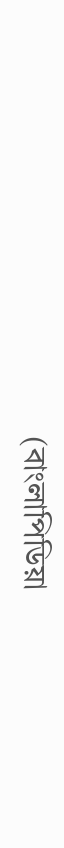(বাংলাপিডিয়া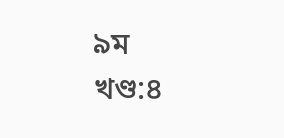৯ম খণ্ড:৪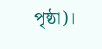পৃষ্ঠা)।